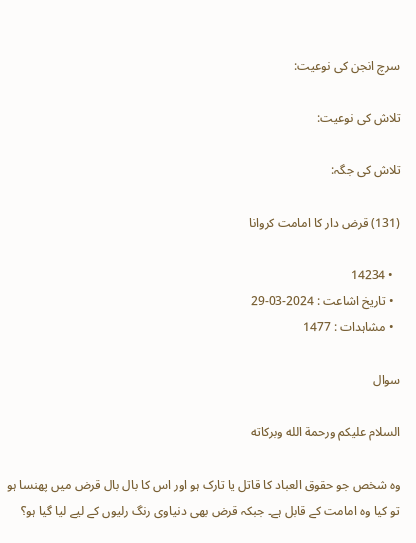سرچ انجن کی نوعیت:

تلاش کی نوعیت:

تلاش کی جگہ:

(131) قرض دار کا امامت کروانا

  • 14234
  • تاریخ اشاعت : 2024-03-29
  • مشاہدات : 1477

سوال

السلام عليكم ورحمة الله وبركاته

وہ شخص جو حقوق العباد کا قاتل یا تارک ہو اور اس کا بال بال قرض میں پھنسا ہو تو کیا وہ امامت کے قابل ہے۔ جبکہ قرض بھی دنیاوی رنگ رلیوں کے لیے لیا گیا ہو؟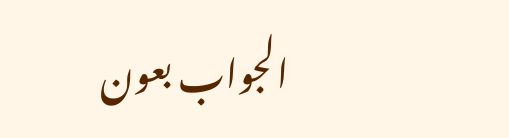الجواب بعون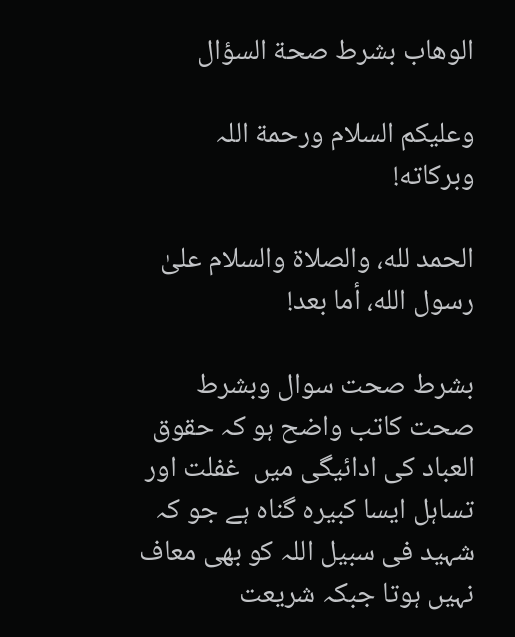الوهاب بشرط صحة السؤال

وعلیکم السلام ورحمة اللہ وبرکاته!

الحمد لله، والصلاة والسلام علىٰ رسول الله، أما بعد!

بشرط صحت سوال وبشرط صحت کاتب واضح ہو کہ حقوق العباد کی ادائیگی میں  غفلت اور تساہل ایسا کبیرہ گناہ ہے جو کہ شہید فی سبیل اللہ کو بھی معاف نہیں ہوتا جبکہ شریعت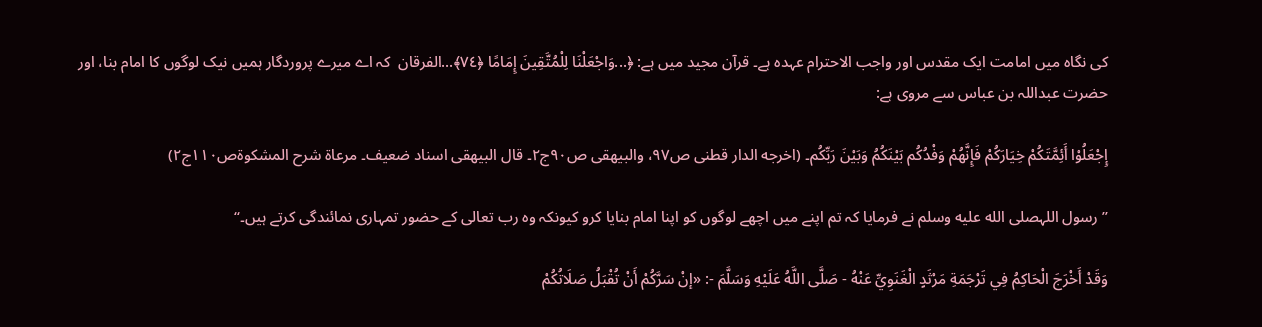کی نگاہ میں امامت ایک مقدس اور واجب الاحترام عہدہ ہے۔ قرآن مجید میں ہے: ﴿...وَاجْعَلْنَا لِلْمُتَّقِينَ إِمَامًا ﴿٧٤﴾...الفرقان  کہ اے میرے پروردگار ہمیں نیک لوگوں کا امام بنا، اور حضرت عبداللہ بن عباس سے مروی ہے:

إِجْعَلُوْا أَئِمَّتَکُمْ خِیَارَکُمْ فَإِنَّھُمْ وَفْدُکُم بَیْنَکُمُ وَبَیْنَ رَبِّکُم۔ (اخرجه الدار قطنی ص۹۷، والبیھقی ص۹۰ج۲۔ قال البیھقی اسناد ضعیف۔ مرعاة شرح المشکوةص۱۱۰ج۲)

’’رسول اللہصلى الله عليه وسلم نے فرمایا کہ تم اپنے میں اچھے لوگوں کو اپنا امام بنایا کرو کیونکہ وہ رب تعالی کے حضور تمہاری نمائندگی کرتے ہیں۔‘‘

وَقَدْ أَخْرَجَ الْحَاكِمُ فِي تَرْجَمَةِ مَرْثَدٍ الْغَنَوِيِّ عَنْهُ - صَلَّى اللَّهُ عَلَيْهِ وَسَلَّمَ -: «إنْ سَرَّكُمْ أَنْ تُقْبَلُ صَلَاتُكُمْ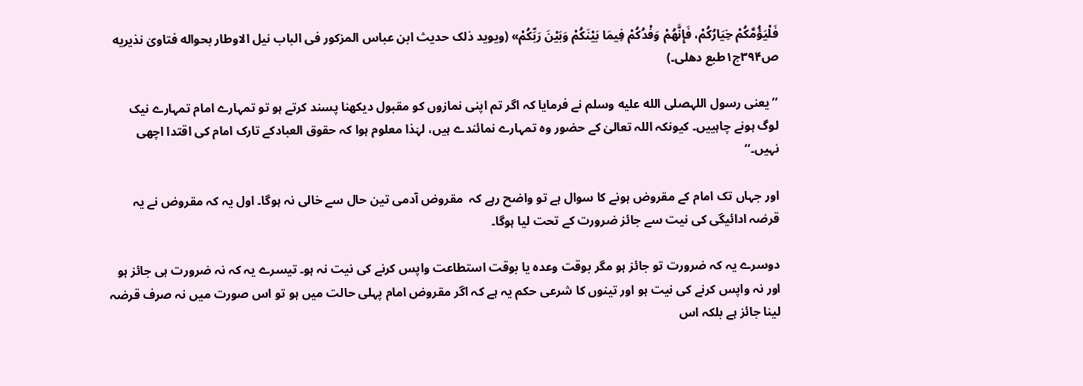فَلْيَؤُمَّكُمْ خِيَارُكُمْ، فَإِنَّهُمْ وَفْدُكُمْ فِيمَا بَيْنَكُمْ وَبَيْنَ رَبِّكُمْ» (ویوید ذلک حدیث ابن عباس المزکور فی الباب نیل الاوطار بحواله فتاویٰ نذیريه ص۳۹۴ج۱طبع دھلی۔)

’’یعنی رسول اللہصلى الله عليه وسلم نے فرمایا کہ اگر تم اپنی نمازوں کو مقبول دیکھنا پسند کرتے ہو تو تمہارے امام تمہارے نیک لوگ ہونے چاہییں۔ کیونکہ اللہ تعالیٰ کے حضور وہ تمہارے نمائندے ہیں، لہٰذا معلوم ہوا کہ حقوق العبادکے تارک امام کی اقتدا اچھی نہیں۔‘‘

اور جہاں تک امام کے مقروض ہونے کا سوال ہے تو واضح رہے کہ  مقروض آدمی تین حال سے خالی نہ ہوگا۔ اول یہ کہ مقروض نے یہ قرضہ ادائیگی کی نیت سے جائز ضرورت کے تحت لیا ہوگا۔

دوسرے یہ کہ ضرورت تو جائز ہو مگر بوقت وعدہ یا بوقت استطاعت واپس کرنے کی نیت نہ ہو۔ تیسرے یہ کہ نہ ضرورت ہی جائز ہو اور نہ واپس کرنے کی نیت ہو اور تینوں کا شرعی حکم یہ ہے کہ اگر مقروض امام پہلی حالت میں ہو تو اس صورت میں نہ صرف قرضہ لینا جائز ہے بلکہ اس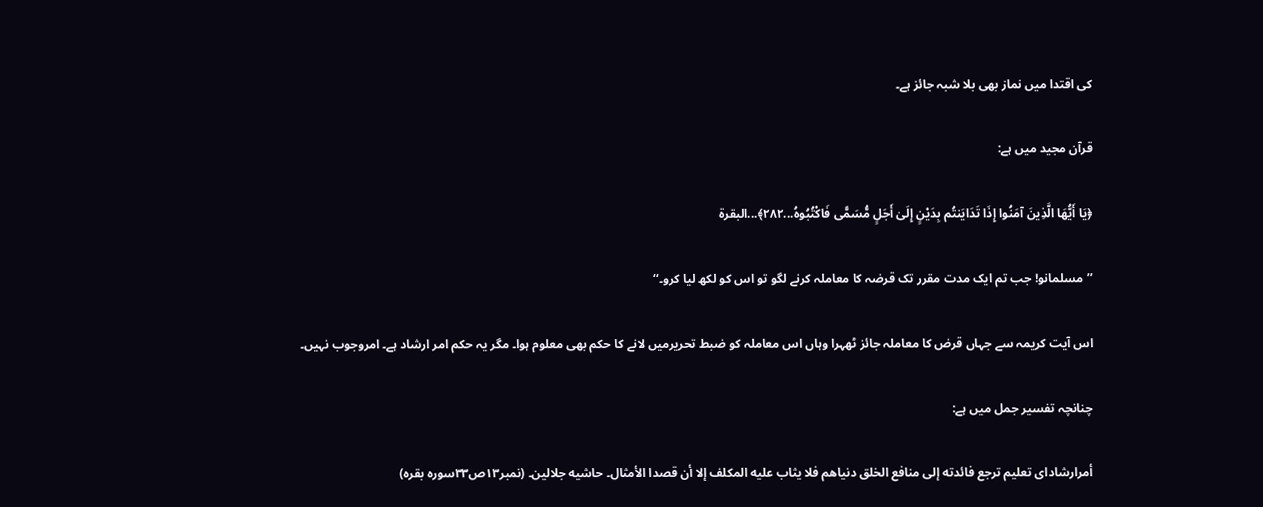کی اقتدا میں نماز بھی بلا شبہ جائز ہے۔

قرآن مجید میں ہے:

﴿يَا أَيُّهَا الَّذِينَ آمَنُوا إِذَا تَدَايَنتُم بِدَيْنٍ إِلَىٰ أَجَلٍ مُّسَمًّى فَاكْتُبُوهُ...٢٨٢﴾...البقرة

’’مسلمانو! جب تم ایک مدت مقرر تک قرضہ کا معاملہ کرنے لگو تو اس کو لکھ لیا کرو۔‘‘

اس آیت کریمہ سے جہاں قرض کا معاملہ جائز ٹھہرا وہاں اس معاملہ کو ضبط تحریرمیں لانے کا حکم بھی معلوم ہوا۔ مگر یہ حکم امر ارشاد ہے۔ امروجوب نہیں۔

چنانچہ تفسیر جمل میں ہے:

أمرارشادای تعلیم ترجع فائدته إلی منافع الخلق دنیاھم فلا یثاب عليه المکلف إلا أن قصدا الأمثال۔ حاشيه جلالین۔ (نمبر۱۳ص۳۳سورہ بقرہ)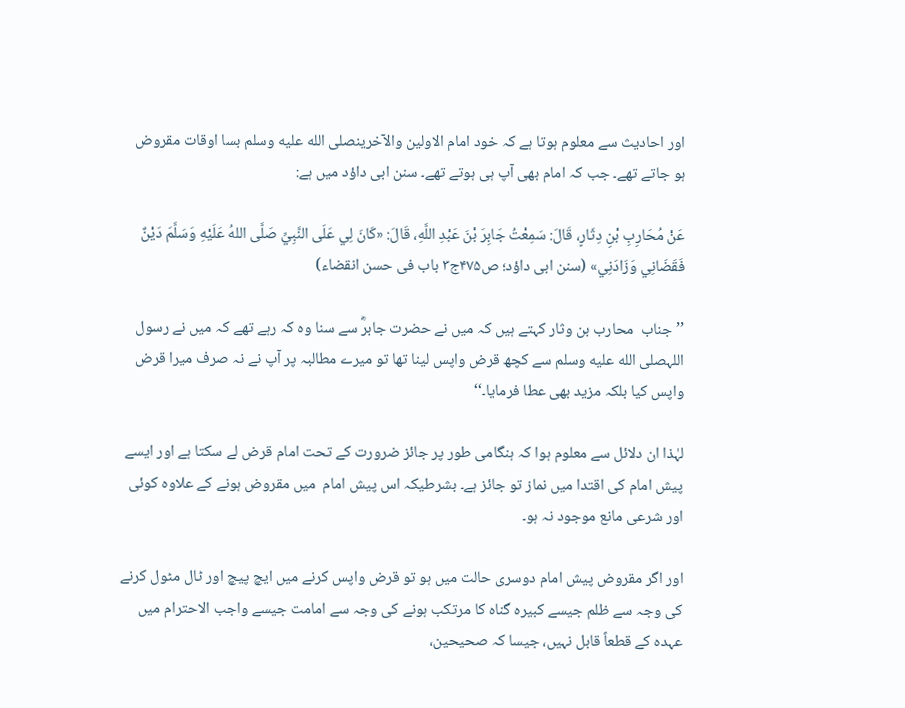اور احادیث سے معلوم ہوتا ہے کہ خود امام الاولین والآخرینصلى الله عليه وسلم بسا اوقات مقروض ہو جاتے تھے۔ جب کہ امام بھی آپ ہی ہوتے تھے۔ سنن ابی داؤد میں ہے:

عَنْ مُحَارِبِ بْنِ دِثَارٍ، قَالَ: سَمِعْتُ جَابِرَ بْنَ عَبْدِ اللَّهِ، قَالَ: «كَانَ لِي عَلَى النَّبِيِّ صَلَّى اللهُ عَلَيْهِ وَسَلَّمَ دَيْنٌ فَقَضَانِي وَزَادَنِي» (سنن ابی داؤد؛ ص۴۷۵ج۳ باب فی حسن انقضاء)

’’جناب  محارب بن وثار کہتے ہیں کہ میں نے حضرت جابرؓ سے سنا وہ کہ رہے تھے کہ میں نے رسول اللہصلى الله عليه وسلم سے کچھ قرض واپس لینا تھا تو میرے مطالبہ پر آپ نے نہ صرف میرا قرض واپس کیا بلکہ مزید بھی عطا فرمایا۔‘‘

لہٰذا ان دلائل سے معلوم ہوا کہ ہنگامی طور پر جائز ضرورت کے تحت امام قرض لے سکتا ہے اور ایسے پیش امام کی اقتدا میں نماز تو جائز ہے۔ بشرطیکہ اس پیش امام  میں مقروض ہونے کے علاوہ کوئی اور شرعی مانع موجود نہ ہو۔

اور اگر مقروض پیش امام دوسری حالت میں ہو تو قرض واپس کرنے میں ایچ پیچ اور ٹال مٹول کرنے کی وجہ سے ظلم جیسے کبیرہ گناہ کا مرتکب ہونے کی وجہ سے امامت جیسے واجب الاحترام میں عہدہ کے قطعاً قابل نہیں، جیسا کہ صحیحین،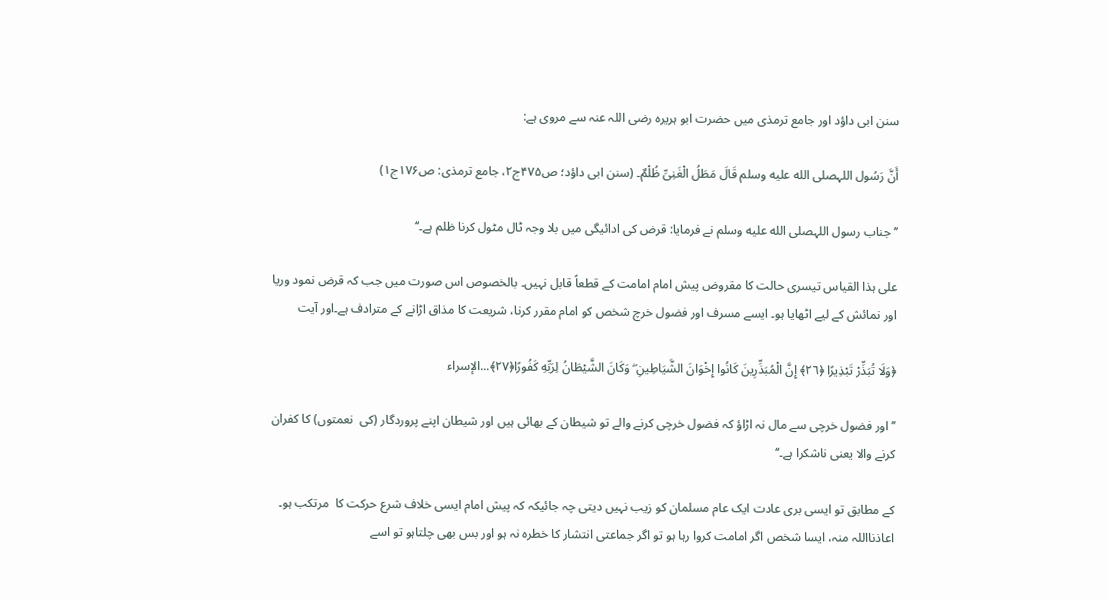سنن ابی داؤد اور جامع ترمذی میں حضرت ابو ہریرہ رضی اللہ عنہ سے مروی ہے:

أَنَّ رَسُول اللہصلى الله عليه وسلم قَالَ مَطَلُ الْغَنِیِّ ظُلْمٌ۔ (سنن ابی داؤد؛ ص۴۷۵ج۲، جامع ترمذی: ص۱۷۶ج۱)

’’جناب رسول اللہصلى الله عليه وسلم نے فرمایا: قرض کی ادائیگی میں بلا وجہ ٹال مٹول کرنا ظلم ہے۔‘‘

علی ہذا القیاس تیسری حالت کا مقروض پیش امام امامت کے قطعاً قابل نہیں۔ بالخصوص اس صورت میں جب کہ قرض نمود وریا اور نمائش کے لیے اٹھایا ہو۔ ایسے مسرف اور فضول خرچ شخص کو امام مقرر کرنا، شریعت کا مذاق اڑانے کے مترادف ہے۔اور آیت

﴿وَلَا تُبَذِّرْ تَبْذِيرًا ﴿٢٦﴾ إِنَّ الْمُبَذِّرِينَ كَانُوا إِخْوَانَ الشَّيَاطِينِ ۖ وَكَانَ الشَّيْطَانُ لِرَبِّهِ كَفُورًا﴿٢٧﴾...الإسراء

’’اور فضول خرچی سے مال نہ اڑاؤ کہ فضول خرچی کرنے والے تو شیطان کے بھائی ہیں اور شیطان اپنے پروردگار (کی  نعمتوں) کا کفران کرنے والا یعنی ناشکرا ہے۔‘‘

کے مطابق تو ایسی بری عادت ایک عام مسلمان کو زیب نہیں دیتی چہ جائیکہ کہ پیش امام ایسی خلاف شرع حرکت کا  مرتکب ہو۔ اعاذنااللہ منہ، ایسا شخص اگر امامت کروا رہا ہو تو اگر جماعتی انتشار کا خطرہ نہ ہو اور بس بھی چلتاہو تو اسے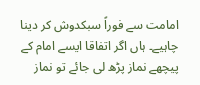امامت سے فوراً سبکدوش کر دینا چاہیے۔ ہاں اگر اتفاقا ایسے امام کے پیچھے نماز پڑھ لی جائے تو نماز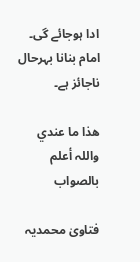ادا ہوجائے گی۔ امام بنانا بہرحال ناجائز ہے۔

ھذا ما عندي واللہ أعلم بالصواب

فتاویٰ محمدیہ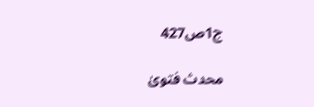ج1ص427

محدث فتویٰ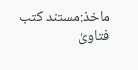ماخذ:مستند کتب فتاویٰ